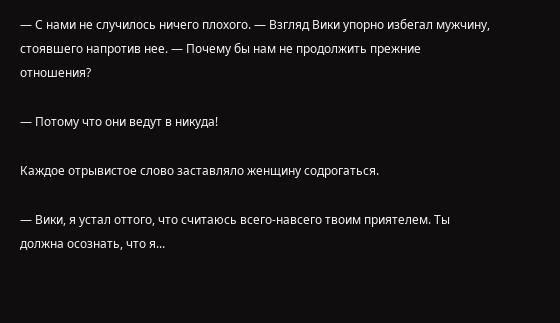— С нами не случилось ничего плохого. — Взгляд Вики упорно избегал мужчину, стоявшего напротив нее. — Почему бы нам не продолжить прежние отношения?

— Потому что они ведут в никуда!

Каждое отрывистое слово заставляло женщину содрогаться.

— Вики, я устал оттого, что считаюсь всего-навсего твоим приятелем. Ты должна осознать, что я...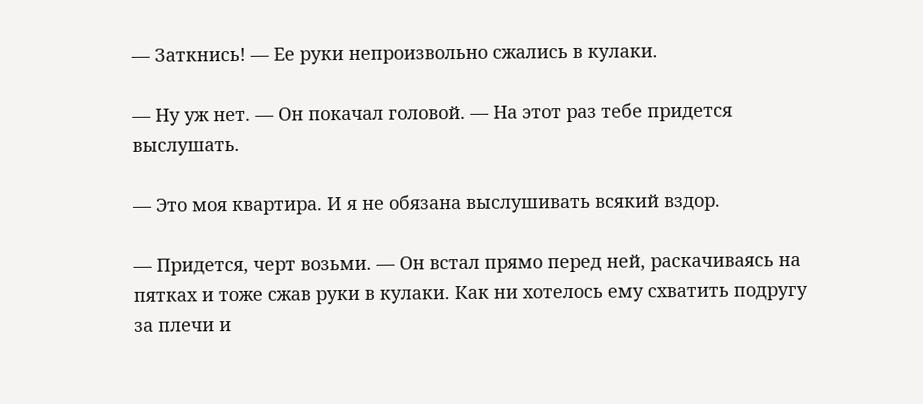— Заткнись! — Ее руки непроизвольно сжались в кулаки.

— Ну уж нет. — Он покачал головой. — На этот раз тебе придется выслушать.

— Это моя квартира. И я не обязана выслушивать всякий вздор.

— Придется, черт возьми. — Он встал прямо перед ней, раскачиваясь на пятках и тоже сжав руки в кулаки. Как ни хотелось ему схватить подругу за плечи и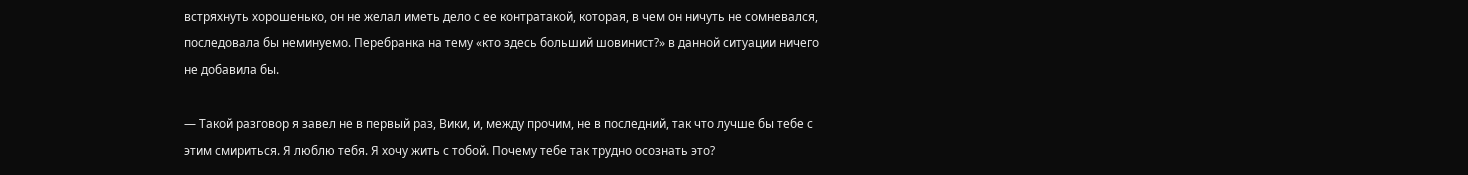встряхнуть хорошенько, он не желал иметь дело с ее контратакой, которая, в чем он ничуть не сомневался, последовала бы неминуемо. Перебранка на тему «кто здесь больший шовинист?» в данной ситуации ничего не добавила бы.

— Такой разговор я завел не в первый раз, Вики, и, между прочим, не в последний, так что лучше бы тебе с этим смириться. Я люблю тебя. Я хочу жить с тобой. Почему тебе так трудно осознать это?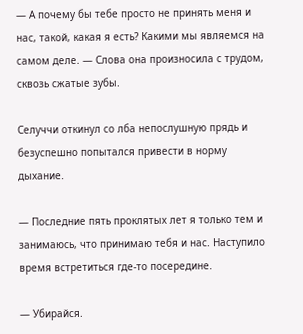— А почему бы тебе просто не принять меня и нас, такой, какая я есть? Какими мы являемся на самом деле. — Слова она произносила с трудом, сквозь сжатые зубы.

Селуччи откинул со лба непослушную прядь и безуспешно попытался привести в норму дыхание.

— Последние пять проклятых лет я только тем и занимаюсь, что принимаю тебя и нас. Наступило время встретиться где-то посередине.

— Убирайся.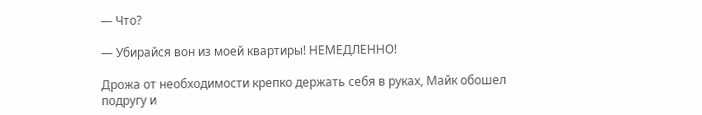— Что?

— Убирайся вон из моей квартиры! НЕМЕДЛЕННО!

Дрожа от необходимости крепко держать себя в руках, Майк обошел подругу и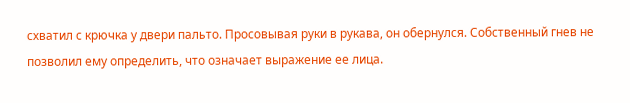схватил с крючка у двери пальто. Просовывая руки в рукава, он обернулся. Собственный гнев не позволил ему определить, что означает выражение ее лица.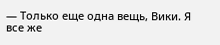— Только еще одна вещь, Вики. Я все же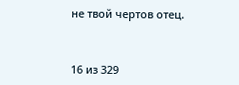не твой чертов отец.



16 из 329